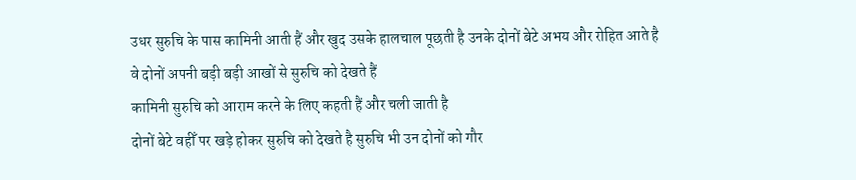उधर सुरुचि के पास कामिनी आती हैं और खुद उसके हालचाल पूछती है उनके दोनों बेटे अभय और रोहित आते है
वे दोनों अपनी बड़ी बड़ी आखों से सुरुचि को देखते हैं
कामिनी सुरुचि को आराम करने के लिए कहती हैं और चली जाती है
दोनों बेटे वहीँ पर खड़े होकर सुरुचि को देखते है सुरुचि भी उन दोनों को गौर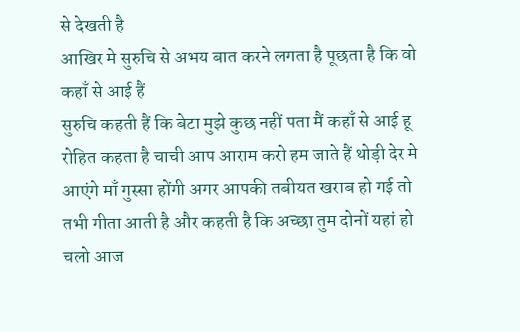से देखती है
आखिर मे सुरुचि से अभय बात करने लगता है पूछता है कि वो कहाँ से आई हैं
सुरुचि कहती हैं कि बेटा मुझे कुछ नहीं पता मैं कहाँ से आई हू
रोहित कहता है चाची आप आराम करो हम जाते हैं थोड़ी देर मे आएंगे माँ गुस्सा होंगी अगर आपकी तबीयत खराब हो गई तो
तभी गीता आती है और कहती है कि अच्छा तुम दोनों यहां हो चलो आज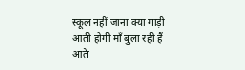स्कूल नहीं जाना क्या गाड़ी आती होगी माँ बुला रही हैं
आते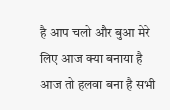है आप चलो और बुआ मेरे लिए आज क्या बनाया है
आज तो हलवा बना है सभी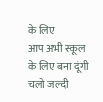के लिए
आप अभी स्कूल के लिए बना दूंगी चलो जल्दी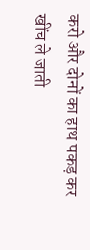करो और दोनों का हाथ पकड़ कर खींच ले जाती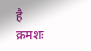है क्रमशः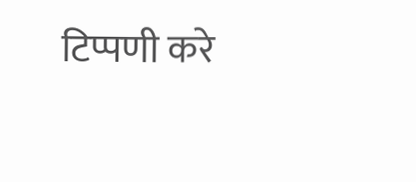टिप्पणी करे